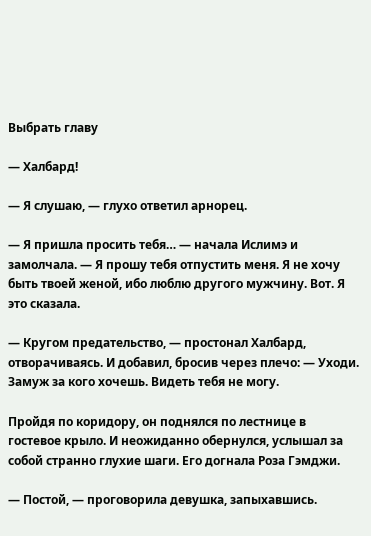Выбрать главу

— Халбард!

— Я слушаю, — глухо ответил арнорец.

— Я пришла просить тебя… — начала Ислимэ и замолчала. — Я прошу тебя отпустить меня. Я не хочу быть твоей женой, ибо люблю другого мужчину. Вот. Я это сказала.

— Кругом предательство, — простонал Халбард, отворачиваясь. И добавил, бросив через плечо: — Уходи. Замуж за кого хочешь. Видеть тебя не могу.

Пройдя по коридору, он поднялся по лестнице в гостевое крыло. И неожиданно обернулся, услышал за собой странно глухие шаги. Его догнала Роза Гэмджи.

— Постой, — проговорила девушка, запыхавшись.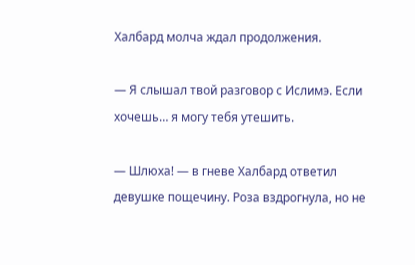Халбард молча ждал продолжения.

— Я слышал твой разговор с Ислимэ. Если хочешь… я могу тебя утешить.

— Шлюха! — в гневе Халбард ответил девушке пощечину. Роза вздрогнула, но не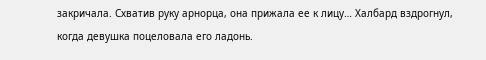закричала. Схватив руку арнорца, она прижала ее к лицу… Халбард вздрогнул, когда девушка поцеловала его ладонь.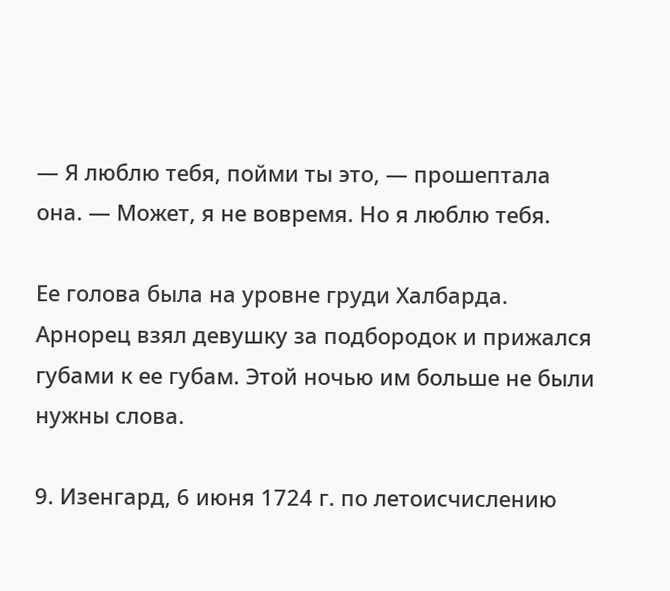— Я люблю тебя, пойми ты это, — прошептала она. — Может, я не вовремя. Но я люблю тебя.

Ее голова была на уровне груди Халбарда. Арнорец взял девушку за подбородок и прижался губами к ее губам. Этой ночью им больше не были нужны слова.

9. Изенгард, 6 июня 1724 г. по летоисчислению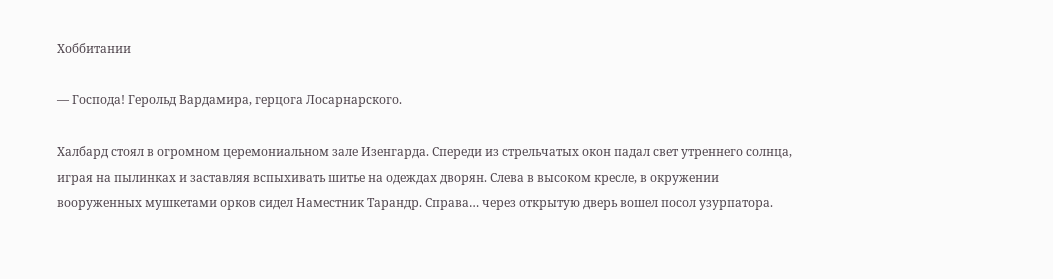Хоббитании

— Господа! Герольд Вардамира, герцога Лосарнарского.

Халбард стоял в огромном церемониальном зале Изенгарда. Спереди из стрельчатых окон падал свет утреннего солнца, играя на пылинках и заставляя вспыхивать шитье на одеждах дворян. Слева в высоком кресле, в окружении вооруженных мушкетами орков сидел Наместник Тарандр. Справа… через открытую дверь вошел посол узурпатора.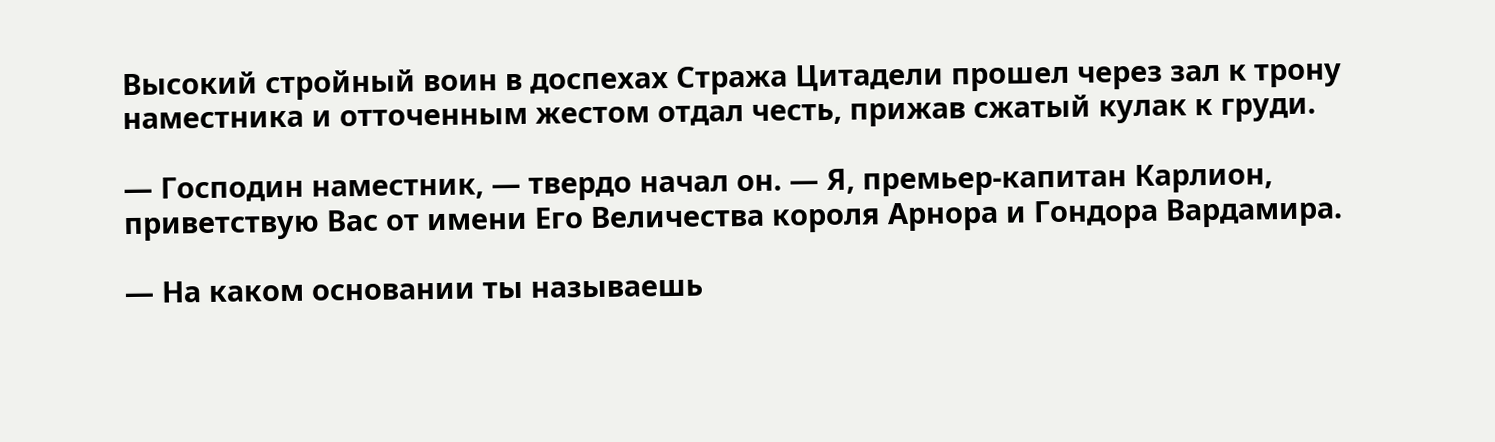Высокий стройный воин в доспехах Стража Цитадели прошел через зал к трону наместника и отточенным жестом отдал честь, прижав сжатый кулак к груди.

— Господин наместник, — твердо начал он. — Я, премьер-капитан Карлион, приветствую Вас от имени Его Величества короля Арнора и Гондора Вардамира.

— На каком основании ты называешь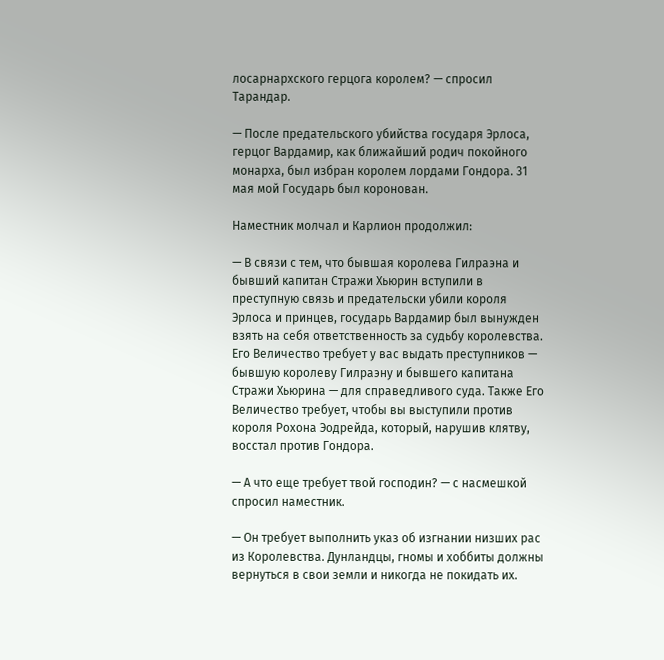лосарнархского герцога королем? — спросил Тарандар.

— После предательского убийства государя Эрлоса, герцог Вардамир, как ближайший родич покойного монарха, был избран королем лордами Гондора. 31 мая мой Государь был коронован.

Наместник молчал и Карлион продолжил:

— В связи с тем, что бывшая королева Гилраэна и бывший капитан Стражи Хьюрин вступили в преступную связь и предательски убили короля Эрлоса и принцев, государь Вардамир был вынужден взять на себя ответственность за судьбу королевства. Его Величество требует у вас выдать преступников — бывшую королеву Гилраэну и бывшего капитана Стражи Хьюрина — для справедливого суда. Также Его Величество требует, чтобы вы выступили против короля Рохона Эодрейда, который, нарушив клятву, восстал против Гондора.

— А что еще требует твой господин? — с насмешкой спросил наместник.

— Он требует выполнить указ об изгнании низших рас из Королевства. Дунландцы, гномы и хоббиты должны вернуться в свои земли и никогда не покидать их.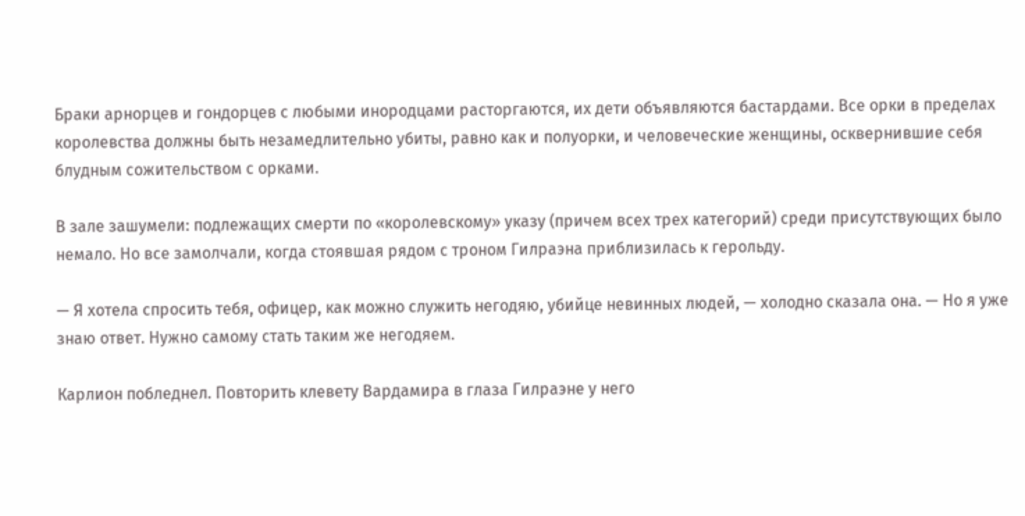Браки арнорцев и гондорцев с любыми инородцами расторгаются, их дети объявляются бастардами. Все орки в пределах королевства должны быть незамедлительно убиты, равно как и полуорки, и человеческие женщины, осквернившие себя блудным сожительством с орками.

В зале зашумели: подлежащих смерти по «королевскому» указу (причем всех трех категорий) среди присутствующих было немало. Но все замолчали, когда стоявшая рядом с троном Гилраэна приблизилась к герольду.

— Я хотела спросить тебя, офицер, как можно служить негодяю, убийце невинных людей, — холодно сказала она. — Но я уже знаю ответ. Нужно самому стать таким же негодяем.

Карлион побледнел. Повторить клевету Вардамира в глаза Гилраэне у него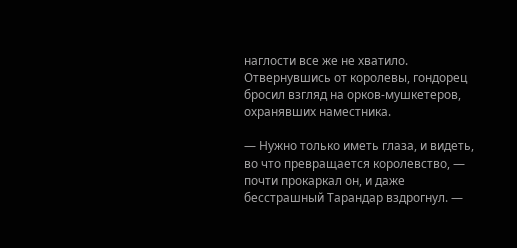наглости все же не хватило. Отвернувшись от королевы, гондорец бросил взгляд на орков-мушкетеров, охранявших наместника.

— Нужно только иметь глаза, и видеть, во что превращается королевство, — почти прокаркал он, и даже бесстрашный Тарандар вздрогнул. —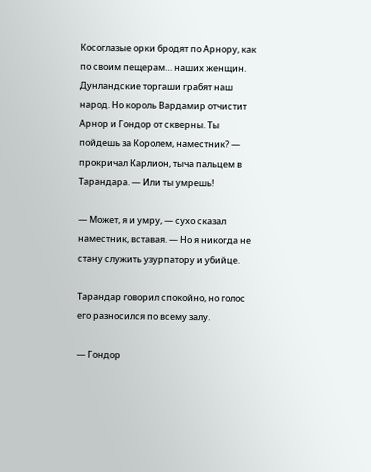Косоглазые орки бродят по Арнору, как по своим пещерам… наших женщин. Дунландские торгаши грабят наш народ. Но король Вардамир отчистит Арнор и Гондор от скверны. Ты пойдешь за Королем, наместник? — прокричал Карлион, тыча пальцем в Тарандара. — Или ты умрешь!

— Может, я и умру, — сухо сказал наместник, вставая. — Но я никогда не стану служить узурпатору и убийце.

Тарандар говорил спокойно, но голос его разносился по всему залу.

— Гондор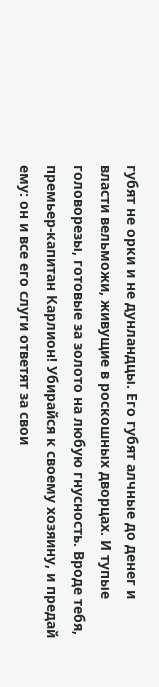губят не орки и не дунландцы. Его губят алчные до денег и власти вельможи, живущие в роскошных дворцах. И тупые головорезы, готовые за золото на любую гнусность. Вроде тебя, премьер-капитан Карлион! Убирайся к своему хозяину, и предай ему: он и все его слуги ответят за свои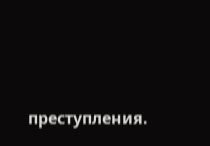преступления.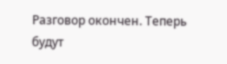Разговор окончен. Теперь будут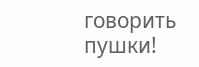говорить пушки!